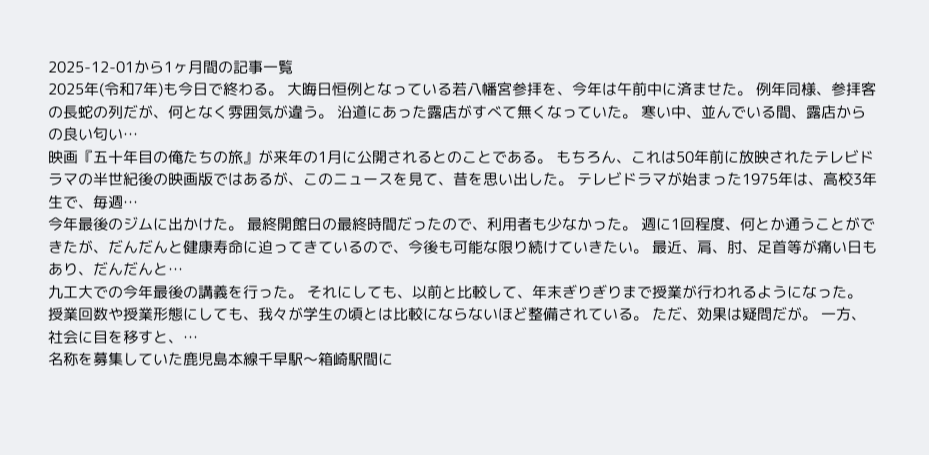2025-12-01から1ヶ月間の記事一覧
2025年(令和7年)も今日で終わる。 大晦日恒例となっている若八幡宮参拝を、今年は午前中に済ませた。 例年同様、参拝客の長蛇の列だが、何となく雰囲気が違う。 沿道にあった露店がすべて無くなっていた。 寒い中、並んでいる間、露店からの良い匂い…
映画『五十年目の俺たちの旅』が来年の1月に公開されるとのことである。 もちろん、これは50年前に放映されたテレビドラマの半世紀後の映画版ではあるが、このニュースを見て、昔を思い出した。 テレビドラマが始まった1975年は、高校3年生で、毎週…
今年最後のジムに出かけた。 最終開館日の最終時間だったので、利用者も少なかった。 週に1回程度、何とか通うことができたが、だんだんと健康寿命に迫ってきているので、今後も可能な限り続けていきたい。 最近、肩、肘、足首等が痛い日もあり、だんだんと…
九工大での今年最後の講義を行った。 それにしても、以前と比較して、年末ぎりぎりまで授業が行われるようになった。 授業回数や授業形態にしても、我々が学生の頃とは比較にならないほど整備されている。 ただ、効果は疑問だが。 一方、社会に目を移すと、…
名称を募集していた鹿児島本線千早駅〜箱崎駅間に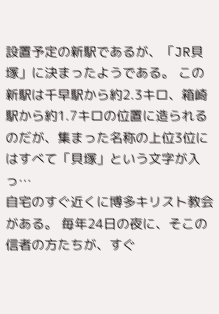設置予定の新駅であるが、「JR貝塚」に決まったようである。 この新駅は千早駅から約2.3キロ、箱崎駅から約1.7キロの位置に造られるのだが、集まった名称の上位3位にはすべて「貝塚」という文字が入っ…
自宅のすぐ近くに博多キリスト教会がある。 毎年24日の夜に、そこの信者の方たちが、すぐ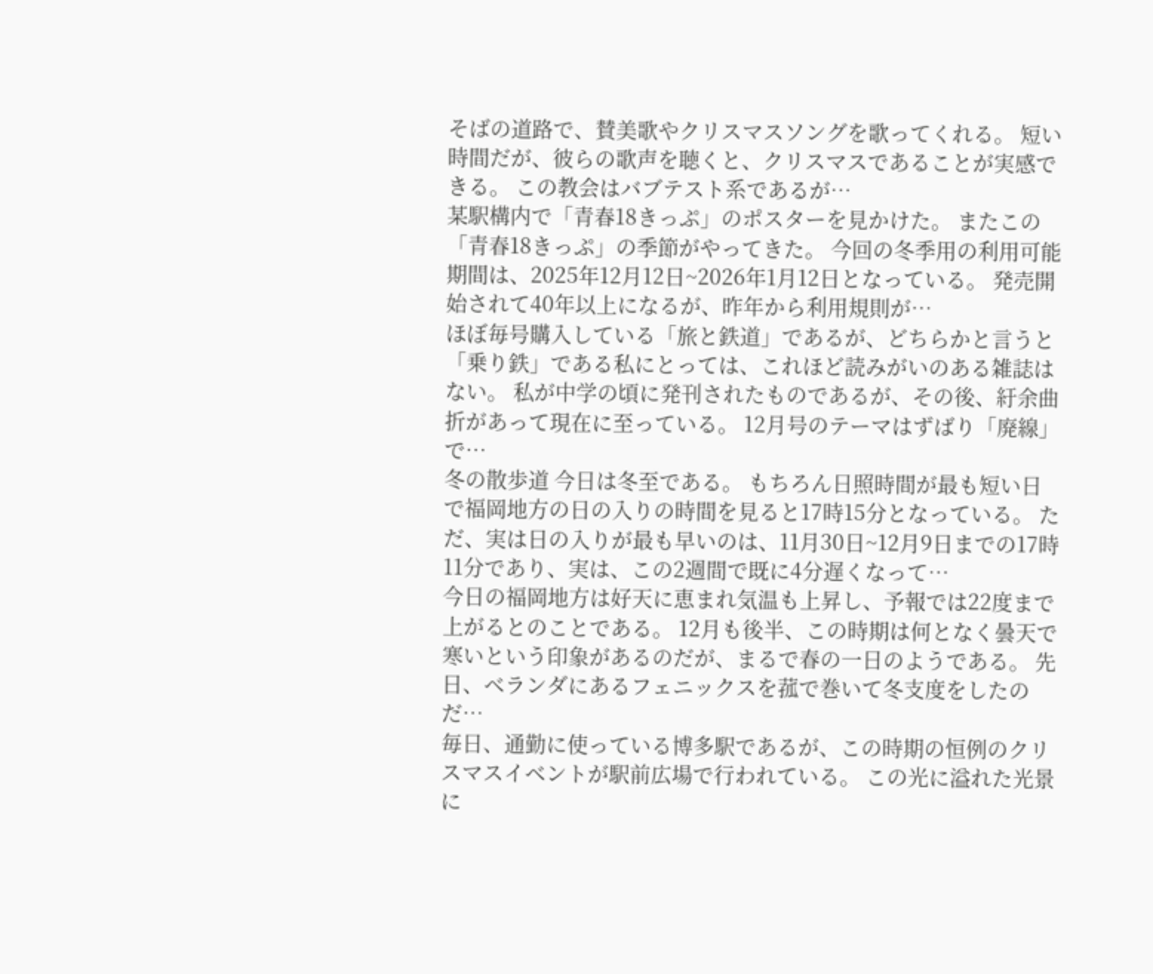そばの道路で、賛美歌やクリスマスソングを歌ってくれる。 短い時間だが、彼らの歌声を聴くと、クリスマスであることが実感できる。 この教会はバブテスト系であるが…
某駅構内で「青春18きっぷ」のポスターを見かけた。 またこの「青春18きっぷ」の季節がやってきた。 今回の冬季用の利用可能期間は、2025年12月12日~2026年1月12日となっている。 発売開始されて40年以上になるが、昨年から利用規則が…
ほぼ毎号購入している「旅と鉄道」であるが、どちらかと言うと「乗り鉄」である私にとっては、これほど読みがいのある雑誌はない。 私が中学の頃に発刊されたものであるが、その後、紆余曲折があって現在に至っている。 12月号のテーマはずばり「廃線」で…
冬の散歩道 今日は冬至である。 もちろん日照時間が最も短い日で福岡地方の日の入りの時間を見ると17時15分となっている。 ただ、実は日の入りが最も早いのは、11月30日~12月9日までの17時11分であり、実は、この2週間で既に4分遅くなって…
今日の福岡地方は好天に恵まれ気温も上昇し、予報では22度まで上がるとのことである。 12月も後半、この時期は何となく曇天で寒いという印象があるのだが、まるで春の一日のようである。 先日、ベランダにあるフェニックスを菰で巻いて冬支度をしたのだ…
毎日、通勤に使っている博多駅であるが、この時期の恒例のクリスマスイベントが駅前広場で行われている。 この光に溢れた光景に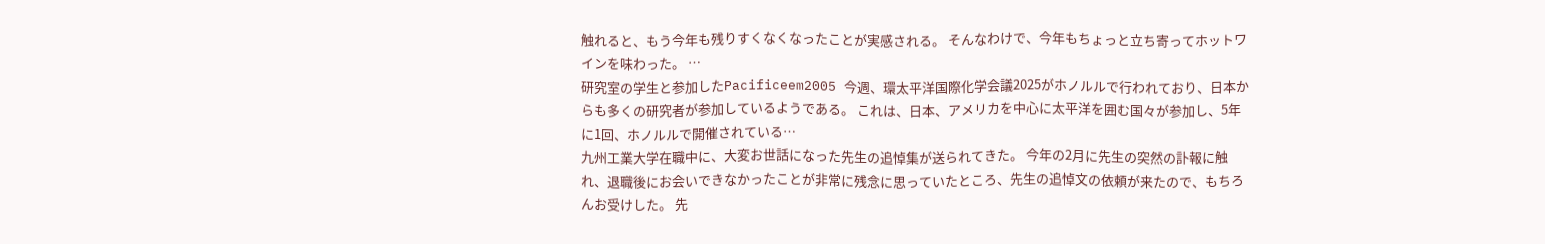触れると、もう今年も残りすくなくなったことが実感される。 そんなわけで、今年もちょっと立ち寄ってホットワインを味わった。 …
研究室の学生と参加したPacificeem2005 今週、環太平洋国際化学会議2025がホノルルで行われており、日本からも多くの研究者が参加しているようである。 これは、日本、アメリカを中心に太平洋を囲む国々が参加し、5年に1回、ホノルルで開催されている…
九州工業大学在職中に、大変お世話になった先生の追悼集が送られてきた。 今年の2月に先生の突然の訃報に触れ、退職後にお会いできなかったことが非常に残念に思っていたところ、先生の追悼文の依頼が来たので、もちろんお受けした。 先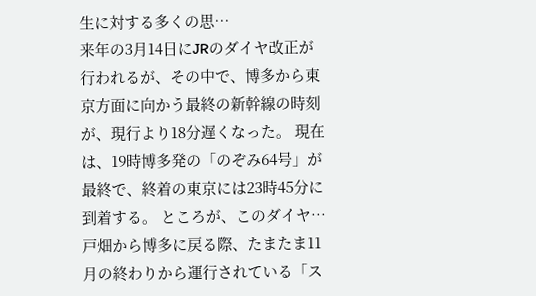生に対する多くの思…
来年の3月14日にJRのダイヤ改正が行われるが、その中で、博多から東京方面に向かう最終の新幹線の時刻が、現行より18分遅くなった。 現在は、19時博多発の「のぞみ64号」が最終で、終着の東京には23時45分に到着する。 ところが、このダイヤ…
戸畑から博多に戻る際、たまたま11月の終わりから運行されている「ス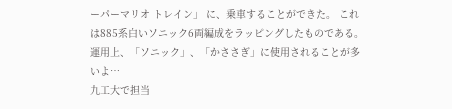ーパーマリオ トレイン」 に、乗車することができた。 これは885系白いソニック6両編成をラッピングしたものである。 運用上、「ソニック」、「かささぎ」に使用されることが多いよ…
九工大で担当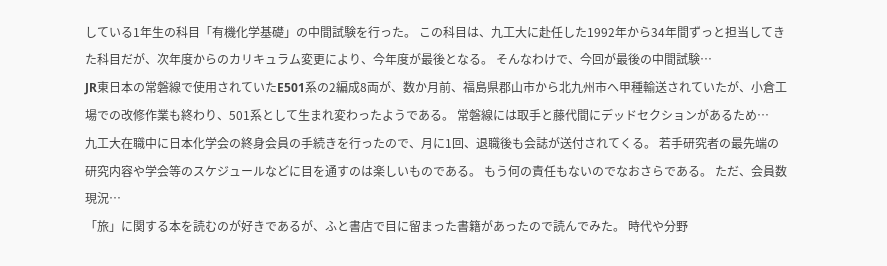している1年生の科目「有機化学基礎」の中間試験を行った。 この科目は、九工大に赴任した1992年から34年間ずっと担当してきた科目だが、次年度からのカリキュラム変更により、今年度が最後となる。 そんなわけで、今回が最後の中間試験…
JR東日本の常磐線で使用されていたE501系の2編成8両が、数か月前、福島県郡山市から北九州市へ甲種輸送されていたが、小倉工場での改修作業も終わり、501系として生まれ変わったようである。 常磐線には取手と藤代間にデッドセクションがあるため…
九工大在職中に日本化学会の終身会員の手続きを行ったので、月に1回、退職後も会誌が送付されてくる。 若手研究者の最先端の研究内容や学会等のスケジュールなどに目を通すのは楽しいものである。 もう何の責任もないのでなおさらである。 ただ、会員数現況…
「旅」に関する本を読むのが好きであるが、ふと書店で目に留まった書籍があったので読んでみた。 時代や分野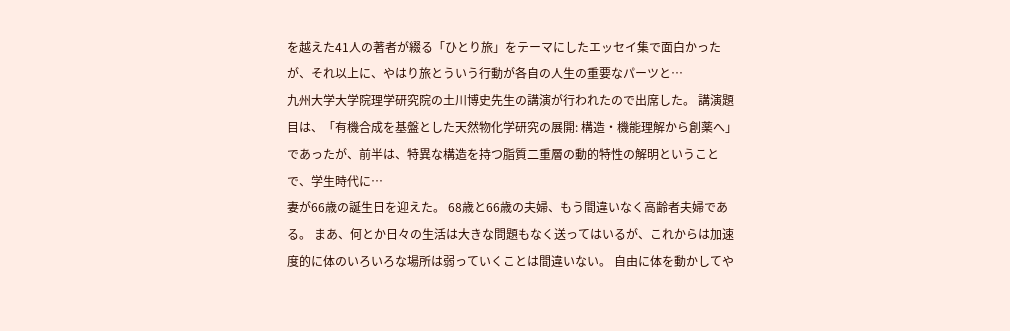を越えた41人の著者が綴る「ひとり旅」をテーマにしたエッセイ集で面白かったが、それ以上に、やはり旅とういう行動が各自の人生の重要なパーツと…
九州大学大学院理学研究院の土川博史先生の講演が行われたので出席した。 講演題目は、「有機合成を基盤とした天然物化学研究の展開: 構造・機能理解から創薬へ」であったが、前半は、特異な構造を持つ脂質二重層の動的特性の解明ということで、学生時代に…
妻が66歳の誕生日を迎えた。 68歳と66歳の夫婦、もう間違いなく高齢者夫婦である。 まあ、何とか日々の生活は大きな問題もなく送ってはいるが、これからは加速度的に体のいろいろな場所は弱っていくことは間違いない。 自由に体を動かしてや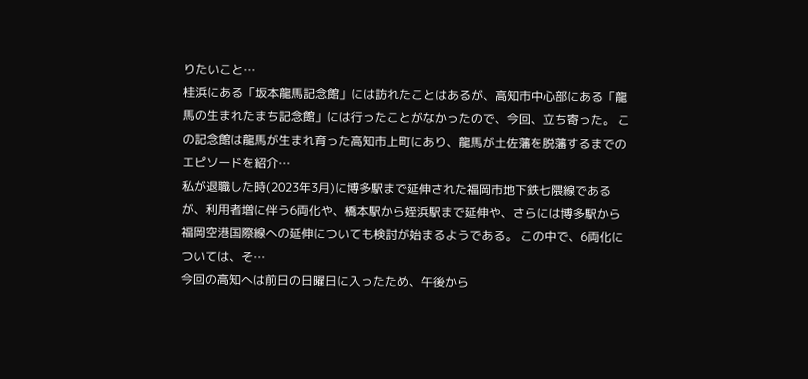りたいこと…
桂浜にある「坂本龍馬記念館」には訪れたことはあるが、高知市中心部にある「龍馬の生まれたまち記念館」には行ったことがなかったので、今回、立ち寄った。 この記念館は龍馬が生まれ育った高知市上町にあり、龍馬が土佐藩を脱藩するまでのエピソードを紹介…
私が退職した時(2023年3月)に博多駅まで延伸された福岡市地下鉄七隈線であるが、利用者増に伴う6両化や、橋本駅から姪浜駅まで延伸や、さらには博多駅から福岡空港国際線への延伸についても検討が始まるようである。 この中で、6両化については、そ…
今回の高知へは前日の日曜日に入ったため、午後から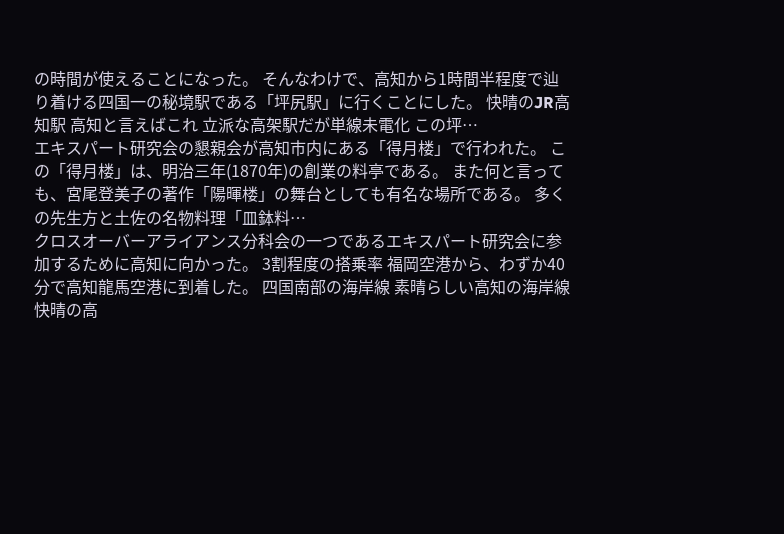の時間が使えることになった。 そんなわけで、高知から1時間半程度で辿り着ける四国一の秘境駅である「坪尻駅」に行くことにした。 快晴のJR高知駅 高知と言えばこれ 立派な高架駅だが単線未電化 この坪…
エキスパート研究会の懇親会が高知市内にある「得月楼」で行われた。 この「得月楼」は、明治三年(1870年)の創業の料亭である。 また何と言っても、宮尾登美子の著作「陽暉楼」の舞台としても有名な場所である。 多くの先生方と土佐の名物料理「皿鉢料…
クロスオーバーアライアンス分科会の一つであるエキスパート研究会に参加するために高知に向かった。 3割程度の搭乗率 福岡空港から、わずか40分で高知龍馬空港に到着した。 四国南部の海岸線 素晴らしい高知の海岸線 快晴の高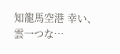知龍馬空港 幸い、雲一つな…